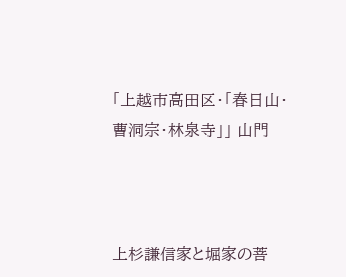「上越市高田区・「春日山・曹洞宗・林泉寺」」 山門



上杉謙信家と堀家の菩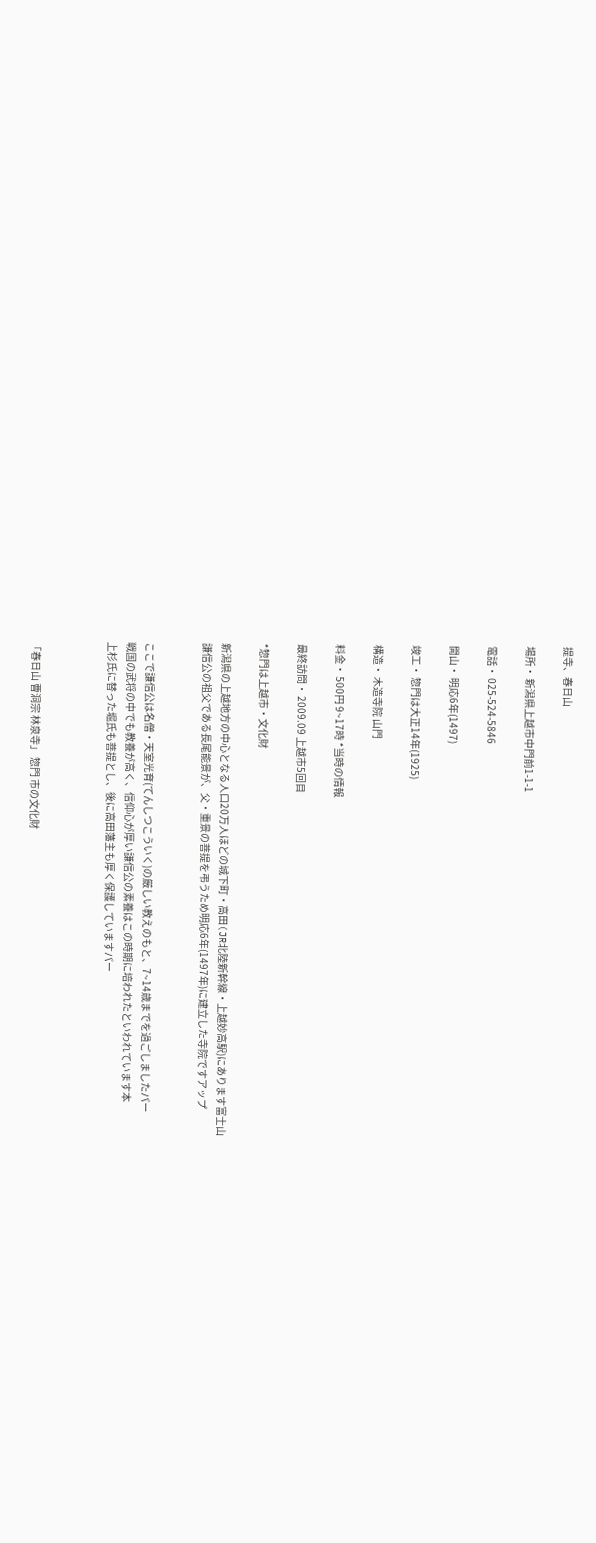提寺、春日山

場所・ 新潟県上越市中門前1-1-1

電話・ 025-524-5846

開山・ 明応6年(1497)

竣工・ 惣門は大正14年(1925)

構造・ 木造寺院 山門

料金・ 500円 9~17時 *当時の情報

最終訪問・ 2009.09 上越市5回目

*惣門は上越市・文化財

新潟県の上越地方の中心となる人口20万人ほどの城下町・高田(JR北陸新幹線・上越妙高駅)にあります富士山
謙信公の祖父である長尾能景が、父・重景の菩提を弔うため明応6年(1497年)に建立した寺院ですアップ


ここで謙信公は名僧・天室光育(てんしつこういく)の厳しい教えのもと、7~14歳までを過ごしましたパー
戦国の武将の中でも教養が高く、信仰心が厚い謙信公の素養はこの時期に培われたといわれています本
上杉氏に替った堀氏も菩提とし、後に高田藩主も厚く保護していますパー



「春日山 曹洞宗 林泉寺」 惣門 市の文化財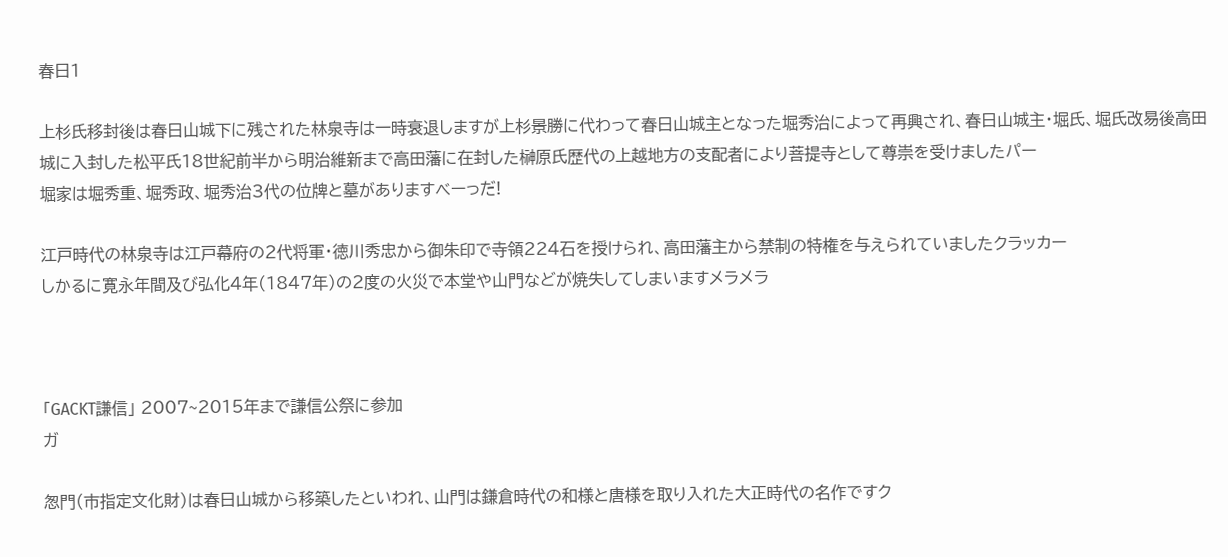春日1

上杉氏移封後は春日山城下に残された林泉寺は一時衰退しますが上杉景勝に代わって春日山城主となった堀秀治によって再興され、春日山城主・堀氏、堀氏改易後高田城に入封した松平氏18世紀前半から明治維新まで高田藩に在封した榊原氏歴代の上越地方の支配者により菩提寺として尊崇を受けましたパー
堀家は堀秀重、堀秀政、堀秀治3代の位牌と墓がありますべーっだ!

江戸時代の林泉寺は江戸幕府の2代将軍・徳川秀忠から御朱印で寺領224石を授けられ、高田藩主から禁制の特権を与えられていましたクラッカー
しかるに寛永年間及び弘化4年(1847年)の2度の火災で本堂や山門などが焼失してしまいますメラメラ



「GACKT謙信」 2007~2015年まで謙信公祭に参加
ガ

怱門(市指定文化財)は春日山城から移築したといわれ、山門は鎌倉時代の和様と唐様を取り入れた大正時代の名作ですク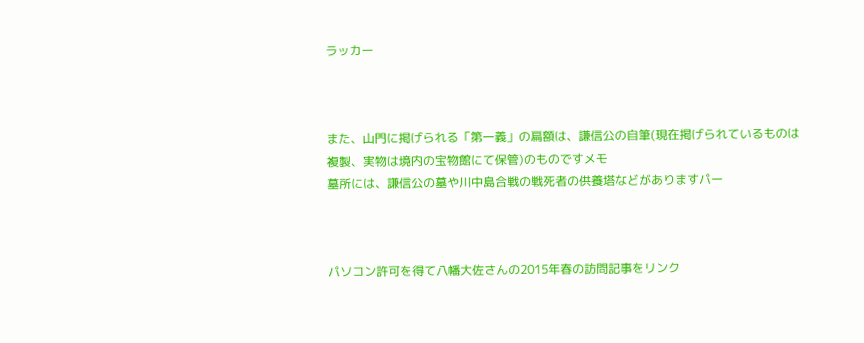ラッカー



また、山門に掲げられる「第一義」の扁額は、謙信公の自筆(現在掲げられているものは複製、実物は境内の宝物館にて保管)のものですメモ
墓所には、謙信公の墓や川中島合戦の戦死者の供養塔などがありますパー



パソコン許可を得て八幡大佐さんの2015年春の訪問記事をリンク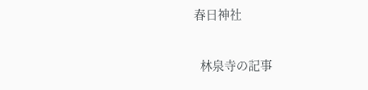春日神社

  林泉寺の記事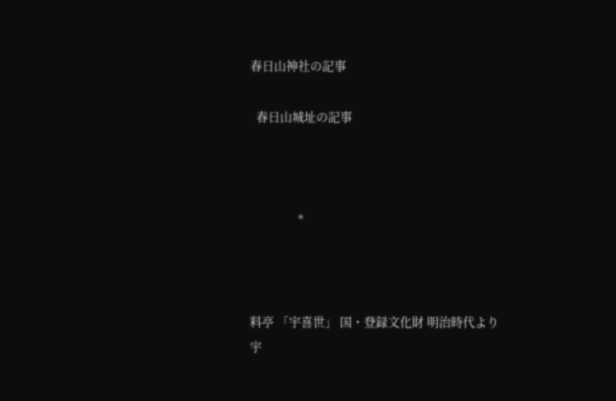春日山神社の記事

  春日山城址の記事



                *



料亭 「宇喜世」 国・登録文化財 明治時代より
宇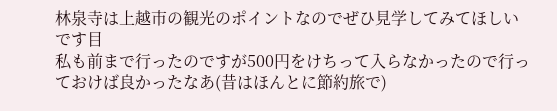林泉寺は上越市の観光のポイントなのでぜひ見学してみてほしいです目
私も前まで行ったのですが500円をけちって入らなかったので行っておけば良かったなあ(昔はほんとに節約旅で)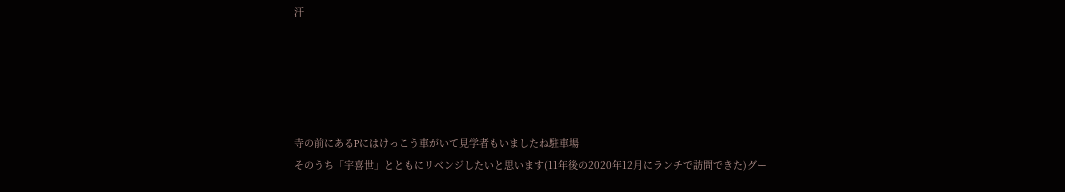汗





寺の前にあるPにはけっこう車がいて見学者もいましたね駐車場
そのうち「宇喜世」とともにリベンジしたいと思います(11年後の2020年12月にランチで訪問できた)グー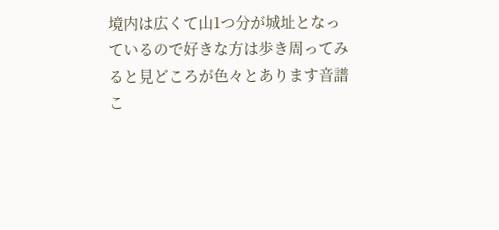境内は広くて山1つ分が城址となっているので好きな方は歩き周ってみると見どころが色々とあります音譜
こ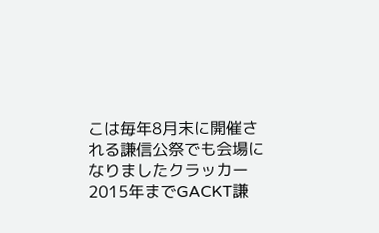こは毎年8月末に開催される謙信公祭でも会場になりましたクラッカー
2015年までGACKT謙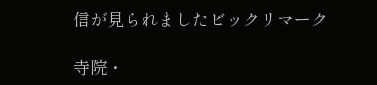信が見られましたビックリマーク

寺院・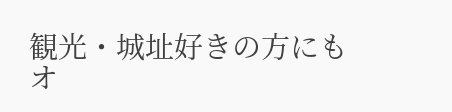観光・城址好きの方にもオ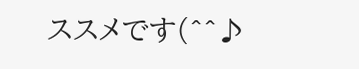ススメです(^^♪